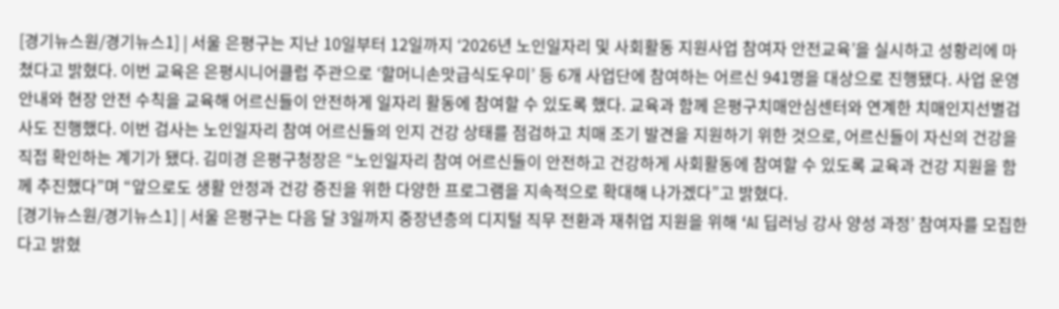[경기뉴스원/경기뉴스1] | 서울 은평구는 지난 10일부터 12일까지 ‘2026년 노인일자리 및 사회활동 지원사업 참여자 안전교육’을 실시하고 성황리에 마쳤다고 밝혔다. 이번 교육은 은평시니어클럽 주관으로 ‘할머니손맛급식도우미’ 등 6개 사업단에 참여하는 어르신 941명을 대상으로 진행됐다. 사업 운영 안내와 현장 안전 수칙을 교육해 어르신들이 안전하게 일자리 활동에 참여할 수 있도록 했다. 교육과 함께 은평구치매안심센터와 연계한 치매인지선별검사도 진행했다. 이번 검사는 노인일자리 참여 어르신들의 인지 건강 상태를 점검하고 치매 조기 발견을 지원하기 위한 것으로, 어르신들이 자신의 건강을 직접 확인하는 계기가 됐다. 김미경 은평구청장은 “노인일자리 참여 어르신들이 안전하고 건강하게 사회활동에 참여할 수 있도록 교육과 건강 지원을 함께 추진했다”며 “앞으로도 생활 안정과 건강 증진을 위한 다양한 프로그램을 지속적으로 확대해 나가겠다”고 밝혔다.
[경기뉴스원/경기뉴스1] | 서울 은평구는 다음 달 3일까지 중장년층의 디지털 직무 전환과 재취업 지원을 위해 ‘AI 딥러닝 강사 양성 과정’ 참여자를 모집한다고 밝혔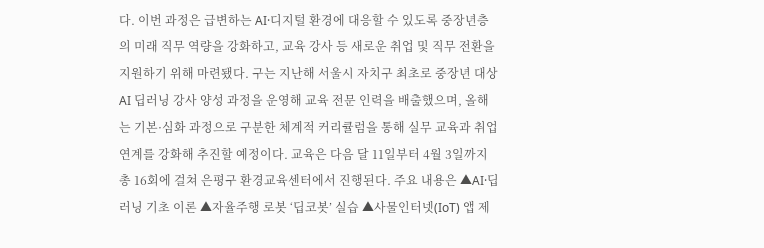다. 이번 과정은 급변하는 AI·디지털 환경에 대응할 수 있도록 중장년층의 미래 직무 역량을 강화하고, 교육 강사 등 새로운 취업 및 직무 전환을 지원하기 위해 마련됐다. 구는 지난해 서울시 자치구 최초로 중장년 대상 AI 딥러닝 강사 양성 과정을 운영해 교육 전문 인력을 배출했으며, 올해는 기본·심화 과정으로 구분한 체계적 커리큘럼을 통해 실무 교육과 취업 연계를 강화해 추진할 예정이다. 교육은 다음 달 11일부터 4월 3일까지 총 16회에 걸쳐 은평구 환경교육센터에서 진행된다. 주요 내용은 ▲AI·딥러닝 기초 이론 ▲자율주행 로봇 ‘딥코봇’ 실습 ▲사물인터넷(IoT) 앱 제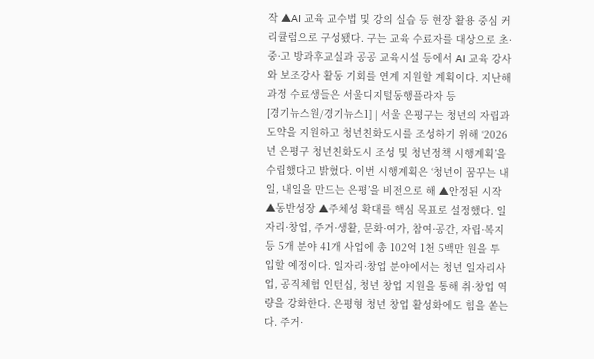작 ▲AI 교육 교수법 및 강의 실습 등 현장 활용 중심 커리큘럼으로 구성됐다. 구는 교육 수료자를 대상으로 초·중·고 방과후교실과 공공 교육시설 등에서 AI 교육 강사와 보조강사 활동 기회를 연계 지원할 계획이다. 지난해 과정 수료생들은 서울디지털동행플라자 등
[경기뉴스원/경기뉴스1] | 서울 은평구는 청년의 자립과 도약을 지원하고 청년친화도시를 조성하기 위해 ‘2026년 은평구 청년친화도시 조성 및 청년정책 시행계획’을 수립했다고 밝혔다. 이번 시행계획은 ‘청년이 꿈꾸는 내일, 내일을 만드는 은평’을 비전으로 해 ▲안정된 시작 ▲동반성장 ▲주체성 확대를 핵심 목표로 설정했다. 일자리·창업, 주거·생활, 문화·여가, 참여·공간, 자립·복지 등 5개 분야 41개 사업에 총 102억 1천 5백만 원을 투입할 예정이다. 일자리·창업 분야에서는 청년 일자리사업, 공직체험 인턴십, 청년 창업 지원을 통해 취·창업 역량을 강화한다. 은평형 청년 창업 활성화에도 힘을 쏟는다. 주거·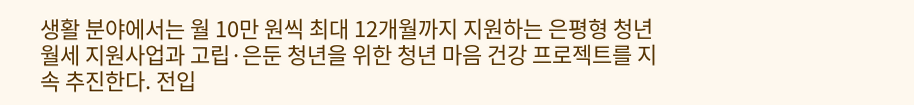생활 분야에서는 월 10만 원씩 최대 12개월까지 지원하는 은평형 청년월세 지원사업과 고립·은둔 청년을 위한 청년 마음 건강 프로젝트를 지속 추진한다. 전입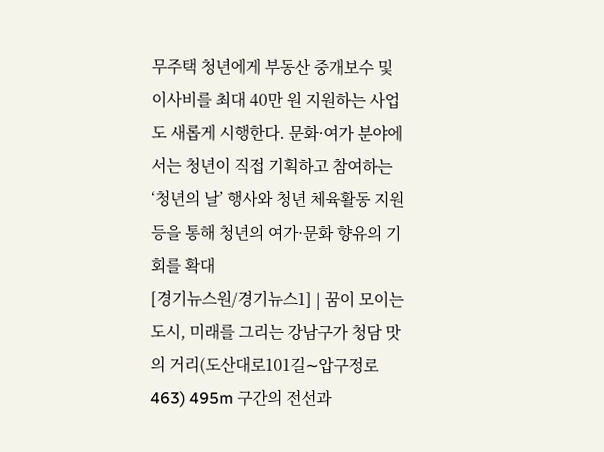무주택 청년에게 부동산 중개보수 및 이사비를 최대 40만 원 지원하는 사업도 새롭게 시행한다. 문화·여가 분야에서는 청년이 직접 기획하고 참여하는 ‘청년의 날’ 행사와 청년 체육활동 지원 등을 통해 청년의 여가·문화 향유의 기회를 확대
[경기뉴스원/경기뉴스1] | 꿈이 모이는 도시, 미래를 그리는 강남구가 청담 맛의 거리(도산대로101길∼압구정로463) 495m 구간의 전선과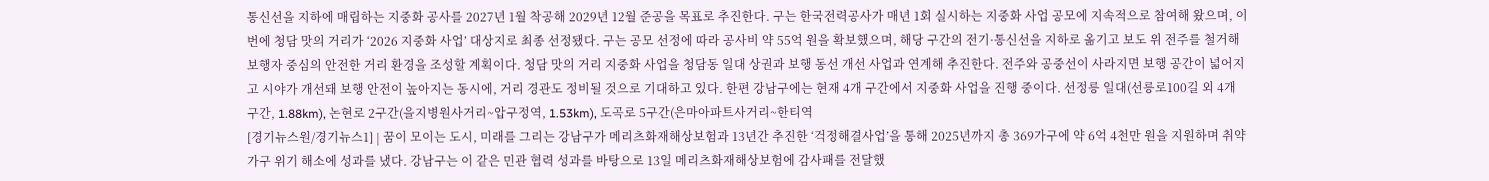통신선을 지하에 매립하는 지중화 공사를 2027년 1월 착공해 2029년 12월 준공을 목표로 추진한다. 구는 한국전력공사가 매년 1회 실시하는 지중화 사업 공모에 지속적으로 참여해 왔으며, 이번에 청담 맛의 거리가 ‘2026 지중화 사업’ 대상지로 최종 선정됐다. 구는 공모 선정에 따라 공사비 약 55억 원을 확보했으며, 해당 구간의 전기·통신선을 지하로 옮기고 보도 위 전주를 철거해 보행자 중심의 안전한 거리 환경을 조성할 계획이다. 청담 맛의 거리 지중화 사업을 청담동 일대 상권과 보행 동선 개선 사업과 연계해 추진한다. 전주와 공중선이 사라지면 보행 공간이 넓어지고 시야가 개선돼 보행 안전이 높아지는 동시에, 거리 경관도 정비될 것으로 기대하고 있다. 한편 강남구에는 현재 4개 구간에서 지중화 사업을 진행 중이다. 선정릉 일대(선릉로100길 외 4개 구간, 1.88km), 논현로 2구간(을지병원사거리~압구정역, 1.53km), 도곡로 5구간(은마아파트사거리~한티역
[경기뉴스원/경기뉴스1] | 꿈이 모이는 도시, 미래를 그리는 강남구가 메리츠화재해상보험과 13년간 추진한 ‘걱정해결사업’을 통해 2025년까지 총 369가구에 약 6억 4천만 원을 지원하며 취약가구 위기 해소에 성과를 냈다. 강남구는 이 같은 민관 협력 성과를 바탕으로 13일 메리츠화재해상보험에 감사패를 전달했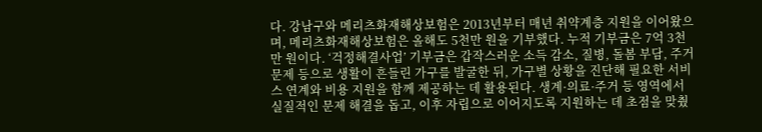다. 강남구와 메리츠화재해상보험은 2013년부터 매년 취약계층 지원을 이어왔으며, 메리츠화재해상보험은 올해도 5천만 원을 기부했다. 누적 기부금은 7억 3천만 원이다. ‘걱정해결사업’ 기부금은 갑작스러운 소득 감소, 질병, 돌봄 부담, 주거 문제 등으로 생활이 흔들린 가구를 발굴한 뒤, 가구별 상황을 진단해 필요한 서비스 연계와 비용 지원을 함께 제공하는 데 활용된다. 생계·의료·주거 등 영역에서 실질적인 문제 해결을 돕고, 이후 자립으로 이어지도록 지원하는 데 초점을 맞췄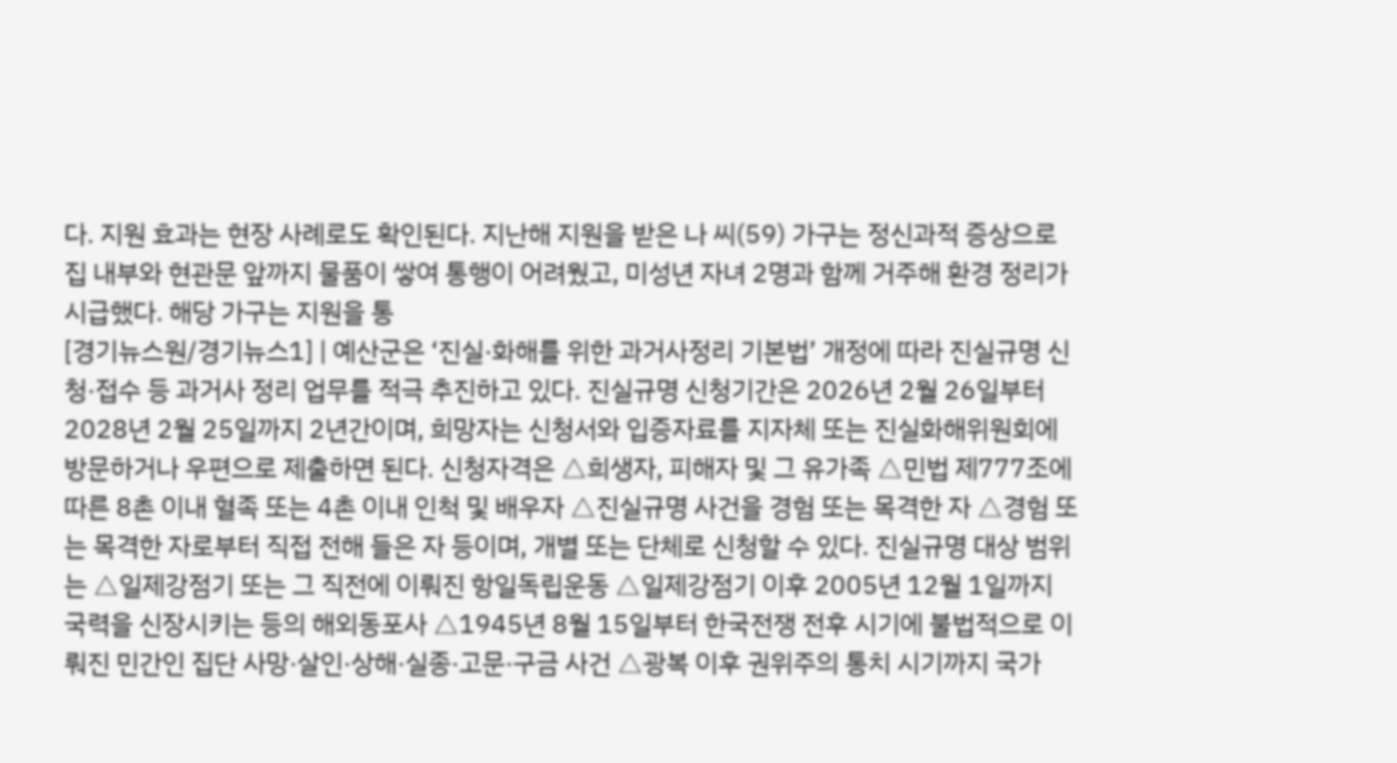다. 지원 효과는 현장 사례로도 확인된다. 지난해 지원을 받은 나 씨(59) 가구는 정신과적 증상으로 집 내부와 현관문 앞까지 물품이 쌓여 통행이 어려웠고, 미성년 자녀 2명과 함께 거주해 환경 정리가 시급했다. 해당 가구는 지원을 통
[경기뉴스원/경기뉴스1] | 예산군은 ‘진실·화해를 위한 과거사정리 기본법’ 개정에 따라 진실규명 신청·접수 등 과거사 정리 업무를 적극 추진하고 있다. 진실규명 신청기간은 2026년 2월 26일부터 2028년 2월 25일까지 2년간이며, 희망자는 신청서와 입증자료를 지자체 또는 진실화해위원회에 방문하거나 우편으로 제출하면 된다. 신청자격은 △희생자, 피해자 및 그 유가족 △민법 제777조에 따른 8촌 이내 혈족 또는 4촌 이내 인척 및 배우자 △진실규명 사건을 경험 또는 목격한 자 △경험 또는 목격한 자로부터 직접 전해 들은 자 등이며, 개별 또는 단체로 신청할 수 있다. 진실규명 대상 범위는 △일제강점기 또는 그 직전에 이뤄진 항일독립운동 △일제강점기 이후 2005년 12월 1일까지 국력을 신장시키는 등의 해외동포사 △1945년 8월 15일부터 한국전쟁 전후 시기에 불법적으로 이뤄진 민간인 집단 사망·살인·상해·실종·고문·구금 사건 △광복 이후 권위주의 통치 시기까지 국가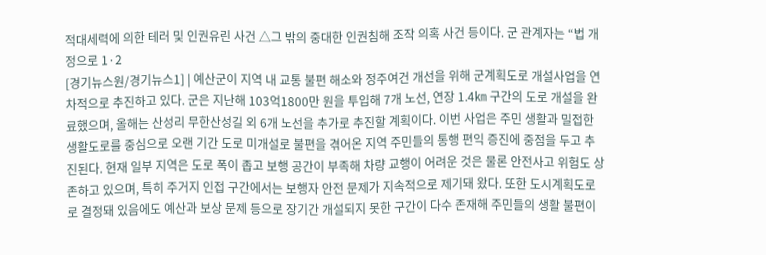적대세력에 의한 테러 및 인권유린 사건 △그 밖의 중대한 인권침해 조작 의혹 사건 등이다. 군 관계자는 “법 개정으로 1·2
[경기뉴스원/경기뉴스1] | 예산군이 지역 내 교통 불편 해소와 정주여건 개선을 위해 군계획도로 개설사업을 연차적으로 추진하고 있다. 군은 지난해 103억1800만 원을 투입해 7개 노선, 연장 1.4㎞ 구간의 도로 개설을 완료했으며, 올해는 산성리 무한산성길 외 6개 노선을 추가로 추진할 계획이다. 이번 사업은 주민 생활과 밀접한 생활도로를 중심으로 오랜 기간 도로 미개설로 불편을 겪어온 지역 주민들의 통행 편익 증진에 중점을 두고 추진된다. 현재 일부 지역은 도로 폭이 좁고 보행 공간이 부족해 차량 교행이 어려운 것은 물론 안전사고 위험도 상존하고 있으며, 특히 주거지 인접 구간에서는 보행자 안전 문제가 지속적으로 제기돼 왔다. 또한 도시계획도로로 결정돼 있음에도 예산과 보상 문제 등으로 장기간 개설되지 못한 구간이 다수 존재해 주민들의 생활 불편이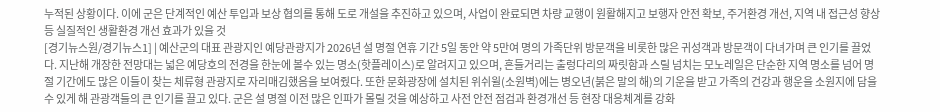누적된 상황이다. 이에 군은 단계적인 예산 투입과 보상 협의를 통해 도로 개설을 추진하고 있으며, 사업이 완료되면 차량 교행이 원활해지고 보행자 안전 확보, 주거환경 개선, 지역 내 접근성 향상 등 실질적인 생활환경 개선 효과가 있을 것
[경기뉴스원/경기뉴스1] | 예산군의 대표 관광지인 예당관광지가 2026년 설 명절 연휴 기간 5일 동안 약 5만여 명의 가족단위 방문객을 비롯한 많은 귀성객과 방문객이 다녀가며 큰 인기를 끌었다. 지난해 개장한 전망대는 넓은 예당호의 전경을 한눈에 볼수 있는 명소(핫플레이스)로 알려지고 있으며, 흔들거리는 출렁다리의 짜릿함과 스릴 넘치는 모노레일은 단순한 지역 명소를 넘어 명절 기간에도 많은 이들이 찾는 체류형 관광지로 자리매김했음을 보여줬다. 또한 문화광장에 설치된 위쉬윌(소원벽)에는 병오년(붉은 말의 해)의 기운을 받고 가족의 건강과 행운을 소원지에 담을 수 있게 해 관광객들의 큰 인기를 끌고 있다. 군은 설 명절 이전 많은 인파가 몰릴 것을 예상하고 사전 안전 점검과 환경개선 등 현장 대응체계를 강화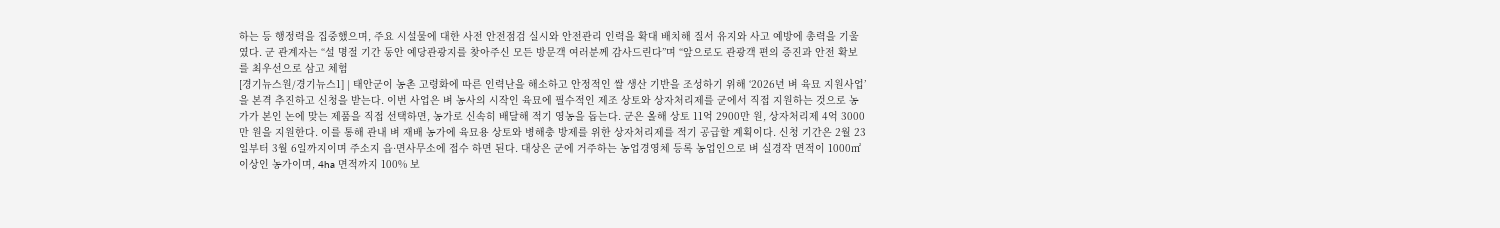하는 등 행정력을 집중했으며, 주요 시설물에 대한 사전 안전점검 실시와 안전관리 인력을 확대 배치해 질서 유지와 사고 예방에 총력을 기울였다. 군 관계자는 “설 명절 기간 동안 예당관광지를 찾아주신 모든 방문객 여러분께 감사드린다”며 “앞으로도 관광객 편의 증진과 안전 확보를 최우선으로 삼고 체험
[경기뉴스원/경기뉴스1] | 태안군이 농촌 고령화에 따른 인력난을 해소하고 안정적인 쌀 생산 기반을 조성하기 위해 ‘2026년 벼 육묘 지원사업’을 본격 추진하고 신청을 받는다. 이번 사업은 벼 농사의 시작인 육묘에 필수적인 제조 상토와 상자처리제를 군에서 직접 지원하는 것으로 농가가 본인 논에 맞는 제품을 직접 선택하면, 농가로 신속히 배달해 적기 영농을 돕는다. 군은 올해 상토 11억 2900만 원, 상자처리제 4억 3000만 원을 지원한다. 이를 통해 관내 벼 재배 농가에 육묘용 상토와 병해충 방제를 위한 상자처리제를 적기 공급할 계획이다. 신청 기간은 2월 23일부터 3월 6일까지이며 주소지 읍·면사무소에 접수 하면 된다. 대상은 군에 거주하는 농업경영체 등록 농업인으로 벼 실경작 면적이 1000㎡ 이상인 농가이며, 4ha 면적까지 100% 보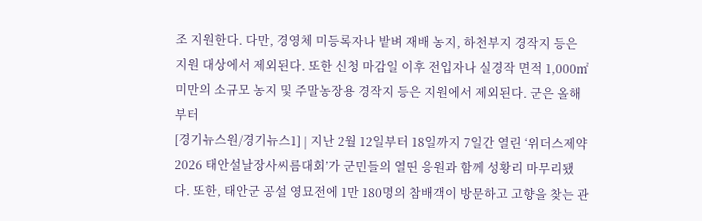조 지원한다. 다만, 경영체 미등록자나 밭벼 재배 농지, 하천부지 경작지 등은 지원 대상에서 제외된다. 또한 신청 마감일 이후 전입자나 실경작 면적 1,000㎡ 미만의 소규모 농지 및 주말농장용 경작지 등은 지원에서 제외된다. 군은 올해부터
[경기뉴스원/경기뉴스1] | 지난 2월 12일부터 18일까지 7일간 열린 ‘위더스제약 2026 태안설날장사씨름대회’가 군민들의 열띤 응원과 함께 성황리 마무리됐다. 또한, 태안군 공설 영묘전에 1만 180명의 참배객이 방문하고 고향을 찾는 관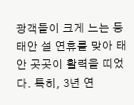광객들이 크게 느는 등 태안 설 연휴를 맞아 태안 곳곳이 활력을 띠었다. 특히, 3년 연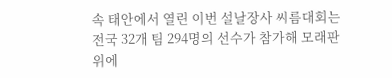속 태안에서 열린 이번 설날장사 씨름대회는 전국 32개 팀 294명의 선수가 참가해 모래판 위에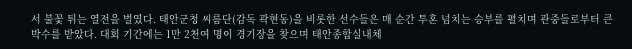서 불꽃 튀는 열전을 벌였다. 태안군청 씨름단(감독 곽현동)을 비롯한 선수들은 매 순간 투혼 넘치는 승부를 펼치며 관중들로부터 큰 박수를 받았다. 대회 기간에는 1만 2천여 명이 경기장을 찾으며 태안종합실내체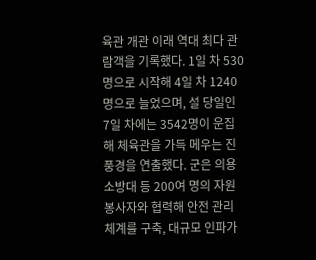육관 개관 이래 역대 최다 관람객을 기록했다. 1일 차 530명으로 시작해 4일 차 1240명으로 늘었으며, 설 당일인 7일 차에는 3542명이 운집해 체육관을 가득 메우는 진풍경을 연출했다. 군은 의용소방대 등 200여 명의 자원봉사자와 협력해 안전 관리 체계를 구축, 대규모 인파가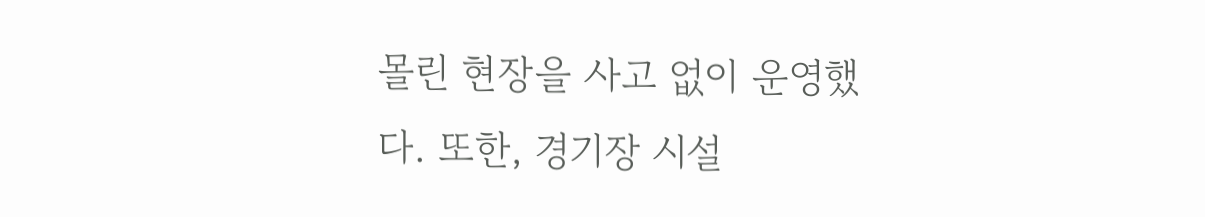몰린 현장을 사고 없이 운영했다. 또한, 경기장 시설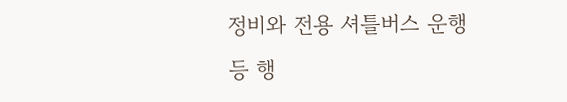정비와 전용 셔틀버스 운행 등 행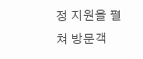정 지원을 펼쳐 방문객